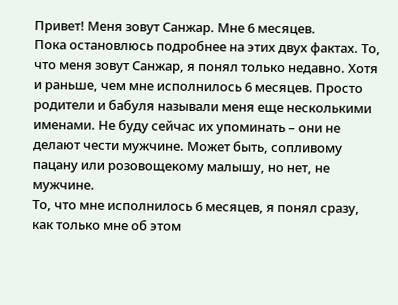Привет! Меня зовут Санжар. Мне 6 месяцев.
Пока остановлюсь подробнее на этих двух фактах. То, что меня зовут Санжар, я понял только недавно. Хотя и раньше, чем мне исполнилось 6 месяцев. Просто родители и бабуля называли меня еще несколькими именами. Не буду сейчас их упоминать – они не делают чести мужчине. Может быть, сопливому пацану или розовощекому малышу, но нет, не мужчине.
То, что мне исполнилось 6 месяцев, я понял сразу, как только мне об этом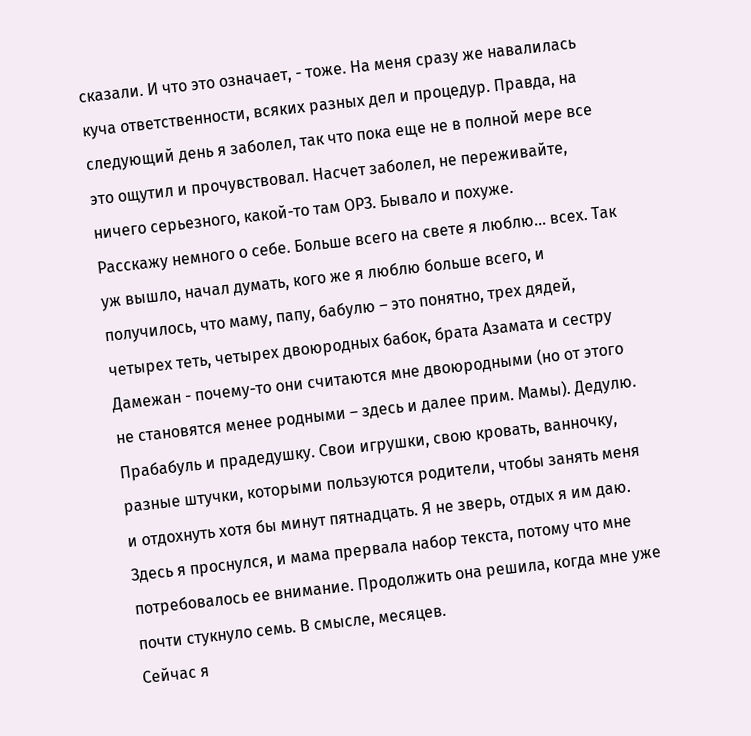сказали. И что это означает, - тоже. На меня сразу же навалилась куча ответственности, всяких разных дел и процедур. Правда, на следующий день я заболел, так что пока еще не в полной мере все это ощутил и прочувствовал. Насчет заболел, не переживайте, ничего серьезного, какой-то там ОРЗ. Бывало и похуже.
Расскажу немного о себе. Больше всего на свете я люблю… всех. Так уж вышло, начал думать, кого же я люблю больше всего, и получилось, что маму, папу, бабулю – это понятно, трех дядей, четырех теть, четырех двоюродных бабок, брата Азамата и сестру Дамежан - почему-то они считаются мне двоюродными (но от этого не становятся менее родными – здесь и далее прим. Мамы). Дедулю. Прабабуль и прадедушку. Свои игрушки, свою кровать, ванночку, разные штучки, которыми пользуются родители, чтобы занять меня и отдохнуть хотя бы минут пятнадцать. Я не зверь, отдых я им даю.
Здесь я проснулся, и мама прервала набор текста, потому что мне потребовалось ее внимание. Продолжить она решила, когда мне уже почти стукнуло семь. В смысле, месяцев.
Сейчас я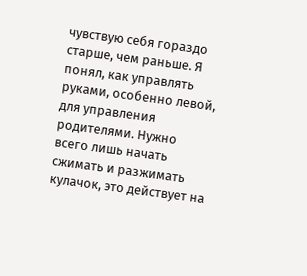чувствую себя гораздо старше, чем раньше. Я понял, как управлять руками, особенно левой, для управления родителями. Нужно всего лишь начать сжимать и разжимать кулачок, это действует на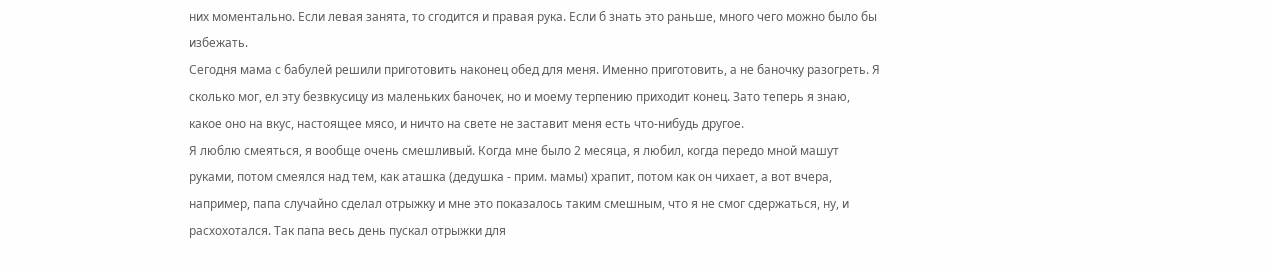них моментально. Если левая занята, то сгодится и правая рука. Если б знать это раньше, много чего можно было бы избежать.
Сегодня мама с бабулей решили приготовить наконец обед для меня. Именно приготовить, а не баночку разогреть. Я сколько мог, ел эту безвкусицу из маленьких баночек, но и моему терпению приходит конец. Зато теперь я знаю, какое оно на вкус, настоящее мясо, и ничто на свете не заставит меня есть что-нибудь другое.
Я люблю смеяться, я вообще очень смешливый. Когда мне было 2 месяца, я любил, когда передо мной машут руками, потом смеялся над тем, как аташка (дедушка - прим. мамы) храпит, потом как он чихает, а вот вчера, например, папа случайно сделал отрыжку и мне это показалось таким смешным, что я не смог сдержаться, ну, и расхохотался. Так папа весь день пускал отрыжки для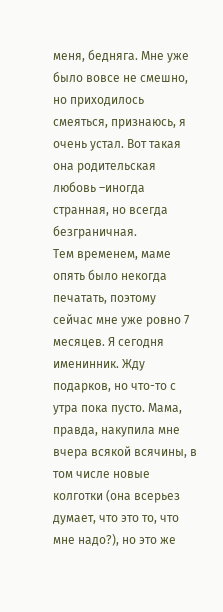меня, бедняга. Мне уже было вовсе не смешно, но приходилось смеяться, признаюсь, я очень устал. Вот такая она родительская любовь –иногда странная, но всегда безграничная.
Тем временем, маме опять было некогда печатать, поэтому сейчас мне уже ровно 7 месяцев. Я сегодня именинник. Жду подарков, но что-то с утра пока пусто. Мама, правда, накупила мне вчера всякой всячины, в том числе новые колготки (она всерьез думает, что это то, что мне надо?), но это же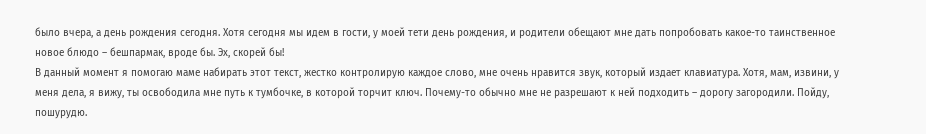было вчера, а день рождения сегодня. Хотя сегодня мы идем в гости, у моей тети день рождения, и родители обещают мне дать попробовать какое-то таинственное новое блюдо – бешпармак, вроде бы. Эх, скорей бы!
В данный момент я помогаю маме набирать этот текст, жестко контролирую каждое слово, мне очень нравится звук, который издает клавиатура. Хотя, мам, извини, у меня дела, я вижу, ты освободила мне путь к тумбочке, в которой торчит ключ. Почему-то обычно мне не разрешают к ней подходить – дорогу загородили. Пойду, пошурудю.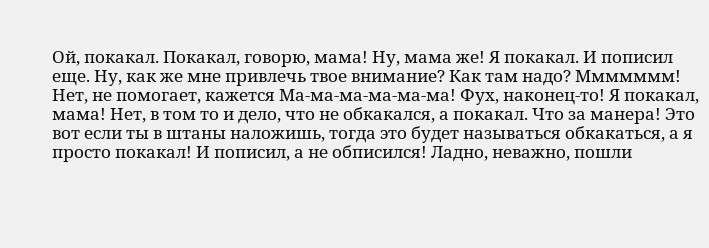Ой, покакал. Покакал, говорю, мама! Ну, мама же! Я покакал. И пописил еще. Ну, как же мне привлечь твое внимание? Как там надо? Ммммммм! Нет, не помогает, кажется Ма-ма-ма-ма-ма-ма! Фух, наконец-то! Я покакал, мама! Нет, в том то и дело, что не обкакался, а покакал. Что за манера! Это вот если ты в штаны наложишь, тогда это будет называться обкакаться, а я просто покакал! И пописил, а не обписился! Ладно, неважно, пошли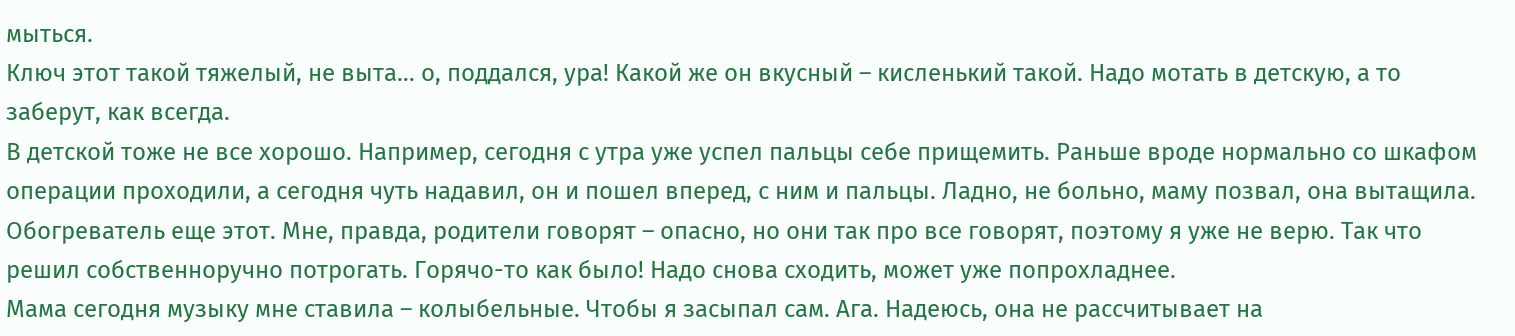мыться.
Ключ этот такой тяжелый, не выта… о, поддался, ура! Какой же он вкусный – кисленький такой. Надо мотать в детскую, а то заберут, как всегда.
В детской тоже не все хорошо. Например, сегодня с утра уже успел пальцы себе прищемить. Раньше вроде нормально со шкафом операции проходили, а сегодня чуть надавил, он и пошел вперед, с ним и пальцы. Ладно, не больно, маму позвал, она вытащила. Обогреватель еще этот. Мне, правда, родители говорят – опасно, но они так про все говорят, поэтому я уже не верю. Так что решил собственноручно потрогать. Горячо-то как было! Надо снова сходить, может уже попрохладнее.
Мама сегодня музыку мне ставила – колыбельные. Чтобы я засыпал сам. Ага. Надеюсь, она не рассчитывает на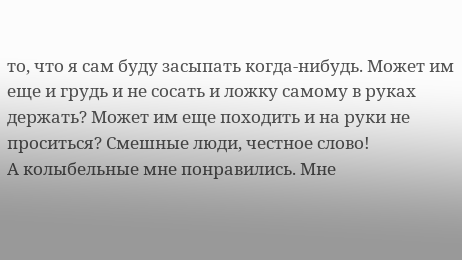то, что я сам буду засыпать когда-нибудь. Может им еще и грудь и не сосать и ложку самому в руках держать? Может им еще походить и на руки не проситься? Смешные люди, честное слово!
А колыбельные мне понравились. Мне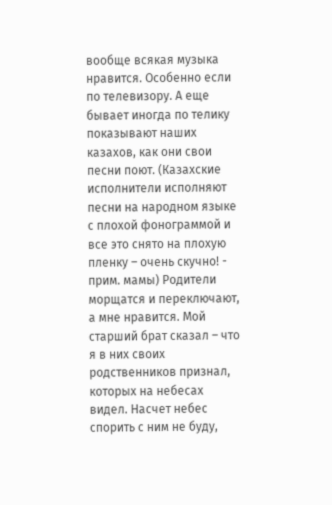вообще всякая музыка нравится. Особенно если по телевизору. А еще бывает иногда по телику показывают наших казахов, как они свои песни поют. (Казахские исполнители исполняют песни на народном языке с плохой фонограммой и все это снято на плохую пленку – очень скучно! - прим. мамы) Родители морщатся и переключают, а мне нравится. Мой старший брат сказал – что я в них своих родственников признал, которых на небесах видел. Насчет небес спорить с ним не буду,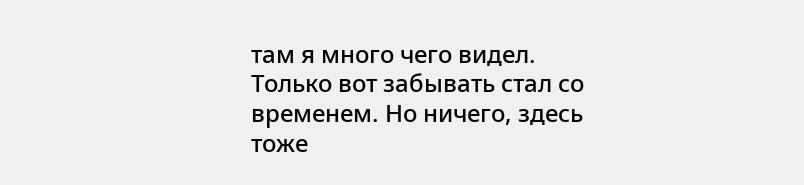там я много чего видел. Только вот забывать стал со временем. Но ничего, здесь тоже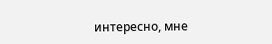интересно, мне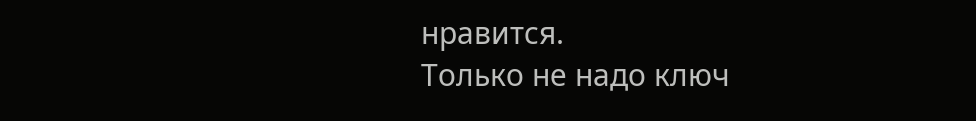нравится.
Только не надо ключ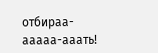отбираа-ааааа-ааать!